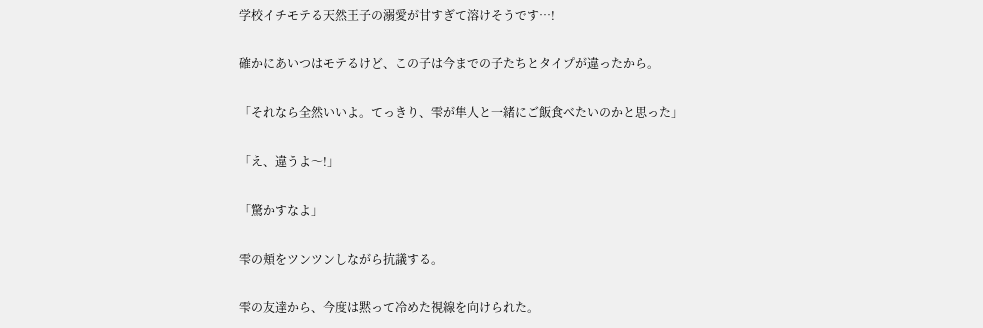学校イチモテる天然王子の溺愛が甘すぎて溶けそうです…!

確かにあいつはモテるけど、この子は今までの子たちとタイプが違ったから。

「それなら全然いいよ。てっきり、雫が隼人と一緒にご飯食べたいのかと思った」

「え、違うよ〜!」

「驚かすなよ」

雫の頬をツンツンしながら抗議する。

雫の友達から、今度は黙って冷めた視線を向けられた。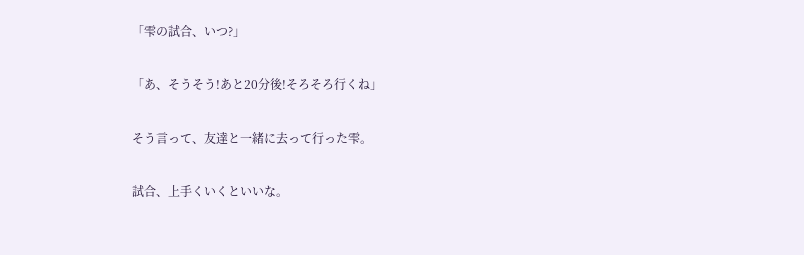「雫の試合、いつ?」

「あ、そうそう!あと20分後!そろそろ行くね」

そう言って、友達と一緒に去って行った雫。

試合、上手くいくといいな。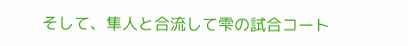そして、隼人と合流して雫の試合コート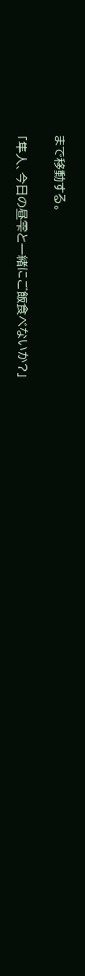まで移動する。

「隼人、今日の昼雫と一緒にご飯食べないか?」